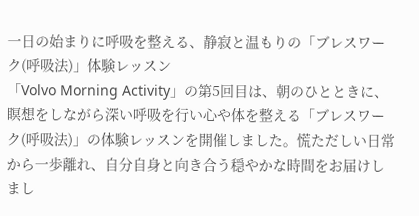一日の始まりに呼吸を整える、静寂と温もりの「ブレスワーク(呼吸法)」体験レッスン
「Volvo Morning Activity」の第5回目は、朝のひとときに、瞑想をしながら深い呼吸を行い心や体を整える「ブレスワーク(呼吸法)」の体験レッスンを開催しました。慌ただしい日常から一歩離れ、自分自身と向き合う穏やかな時間をお届けしまし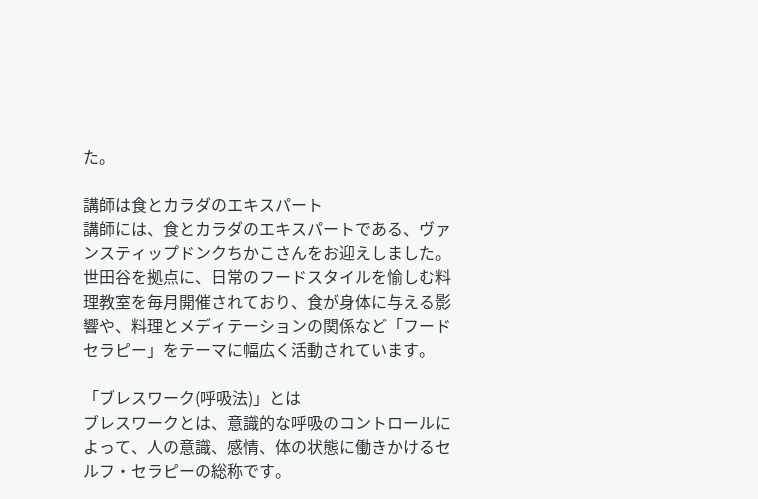た。

講師は食とカラダのエキスパート
講師には、食とカラダのエキスパートである、ヴァンスティップドンクちかこさんをお迎えしました。世田谷を拠点に、日常のフードスタイルを愉しむ料理教室を毎月開催されており、食が身体に与える影響や、料理とメディテーションの関係など「フードセラピー」をテーマに幅広く活動されています。

「ブレスワーク(呼吸法)」とは
ブレスワークとは、意識的な呼吸のコントロールによって、人の意識、感情、体の状態に働きかけるセルフ・セラピーの総称です。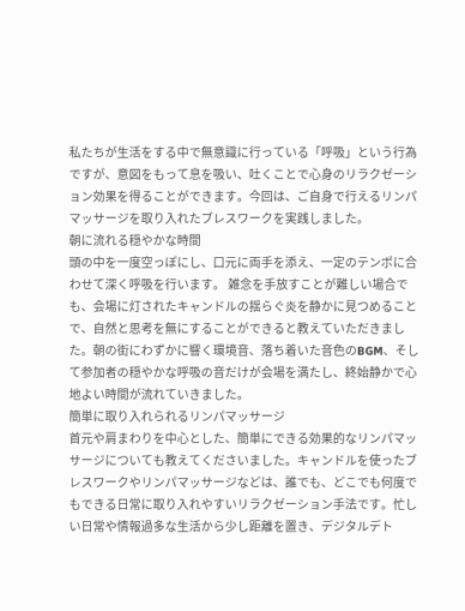私たちが生活をする中で無意識に行っている「呼吸」という行為ですが、意図をもって息を吸い、吐くことで心身のリラクゼーション効果を得ることができます。今回は、ご自身で行えるリンパマッサージを取り入れたブレスワークを実践しました。
朝に流れる穏やかな時間
頭の中を一度空っぽにし、口元に両手を添え、一定のテンポに合わせて深く呼吸を行います。 雑念を手放すことが難しい場合でも、会場に灯されたキャンドルの揺らぐ炎を静かに見つめることで、自然と思考を無にすることができると教えていただきました。朝の街にわずかに響く環境音、落ち着いた音色のBGM、そして参加者の穏やかな呼吸の音だけが会場を満たし、終始静かで心地よい時間が流れていきました。
簡単に取り入れられるリンパマッサージ
首元や肩まわりを中心とした、簡単にできる効果的なリンパマッサージについても教えてくださいました。キャンドルを使ったブレスワークやリンパマッサージなどは、誰でも、どこでも何度でもできる日常に取り入れやすいリラクゼーション手法です。忙しい日常や情報過多な生活から少し距離を置き、デジタルデト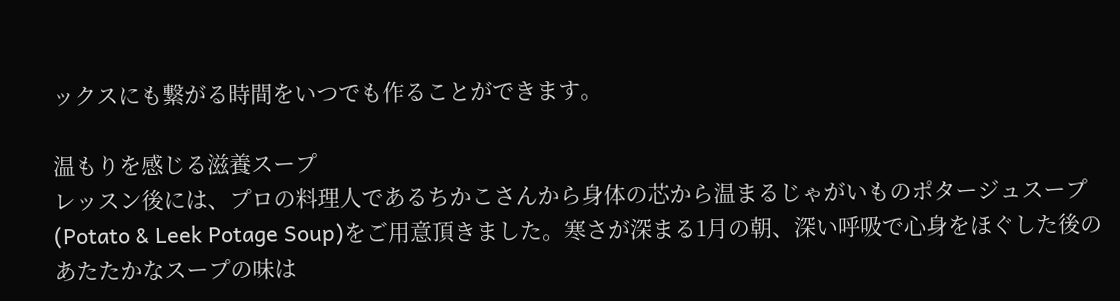ックスにも繋がる時間をいつでも作ることができます。

温もりを感じる滋養スープ
レッスン後には、プロの料理人であるちかこさんから身体の芯から温まるじゃがいものポタージュスープ(Potato & Leek Potage Soup)をご用意頂きました。寒さが深まる1月の朝、深い呼吸で心身をほぐした後のあたたかなスープの味は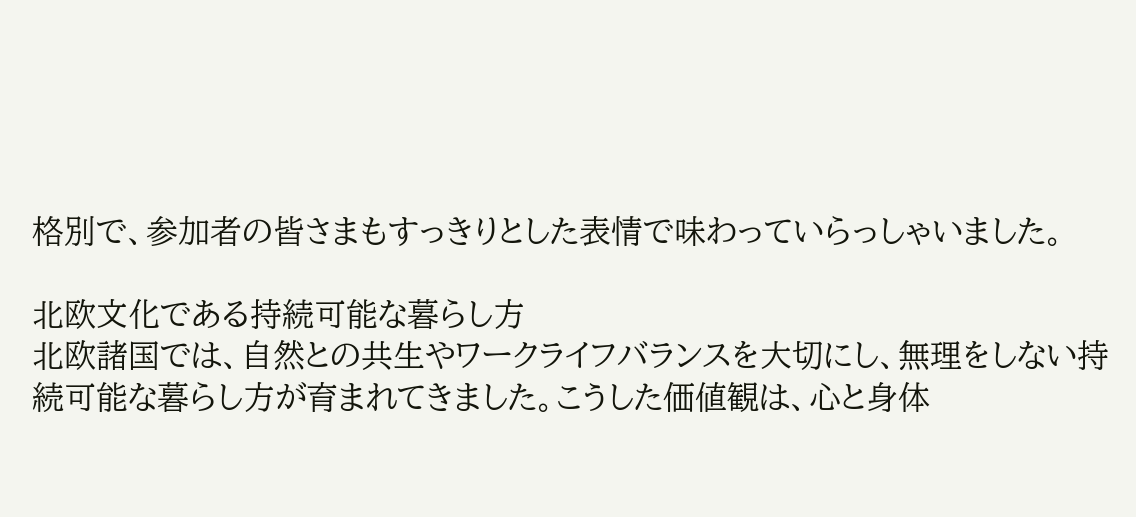格別で、参加者の皆さまもすっきりとした表情で味わっていらっしゃいました。

北欧文化である持続可能な暮らし方
北欧諸国では、自然との共生やワークライフバランスを大切にし、無理をしない持続可能な暮らし方が育まれてきました。こうした価値観は、心と身体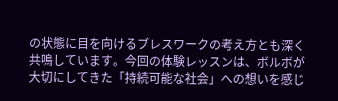の状態に目を向けるブレスワークの考え方とも深く共鳴しています。今回の体験レッスンは、ボルボが大切にしてきた「持続可能な社会」への想いを感じ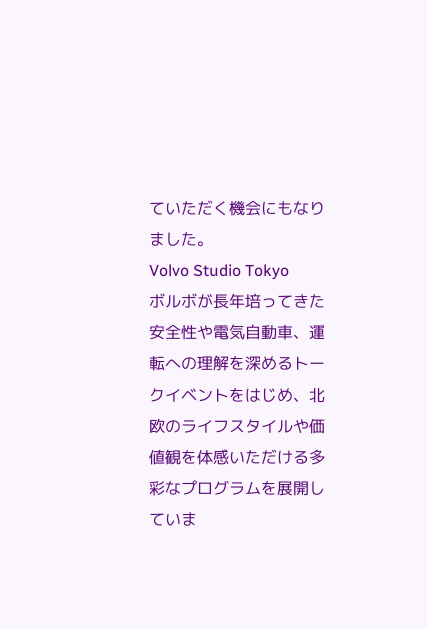ていただく機会にもなりました。
Volvo Studio Tokyo
ボルボが長年培ってきた安全性や電気自動車、運転への理解を深めるトークイベントをはじめ、北欧のライフスタイルや価値観を体感いただける多彩なプログラムを展開していま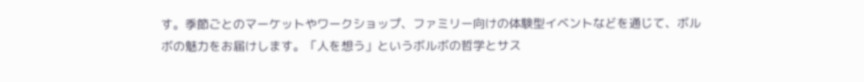す。季節ごとのマーケットやワークショップ、ファミリー向けの体験型イベントなどを通じて、ボルボの魅力をお届けします。「人を想う」というボルボの哲学とサス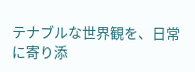テナブルな世界観を、日常に寄り添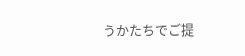うかたちでご提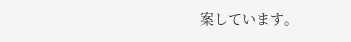案しています。